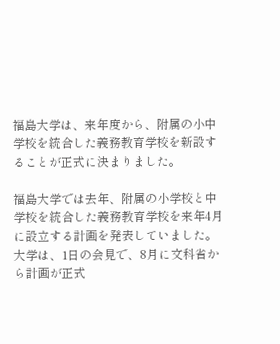福島大学は、来年度から、附属の小中学校を統合した義務教育学校を新設することが正式に決まりました。

福島大学では去年、附属の小学校と中学校を統合した義務教育学校を来年4月に設立する計画を発表していました。大学は、1日の会見で、8月に文科省から計画が正式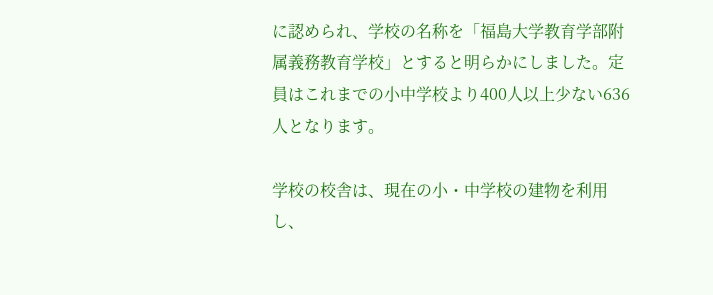に認められ、学校の名称を「福島大学教育学部附属義務教育学校」とすると明らかにしました。定員はこれまでの小中学校より400人以上少ない636人となります。

学校の校舎は、現在の小・中学校の建物を利用し、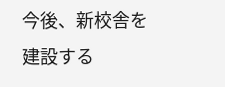今後、新校舎を建設する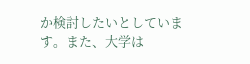か検討したいとしています。また、大学は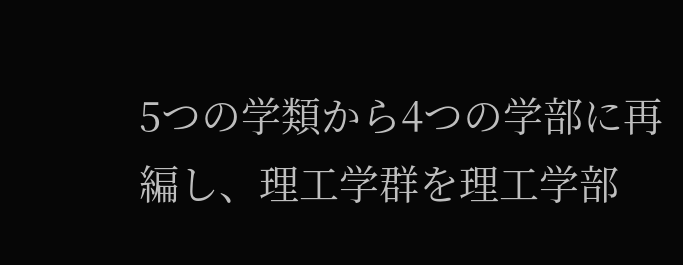5つの学類から4つの学部に再編し、理工学群を理工学部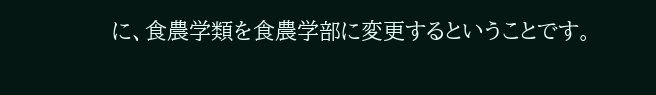に、食農学類を食農学部に変更するということです。